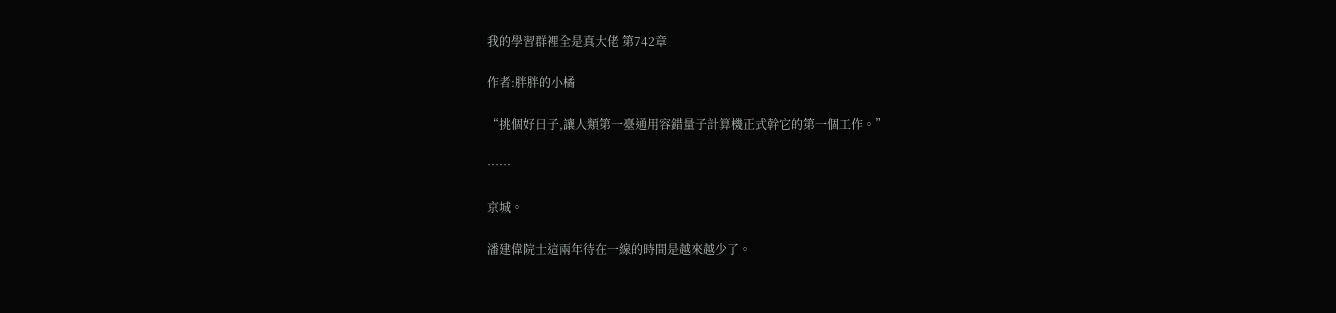我的學習群裡全是真大佬 第742章

作者:胖胖的小橘

“挑個好日子,讓人類第一臺通用容錯量子計算機正式幹它的第一個工作。”

……

京城。

潘建偉院士這兩年待在一線的時間是越來越少了。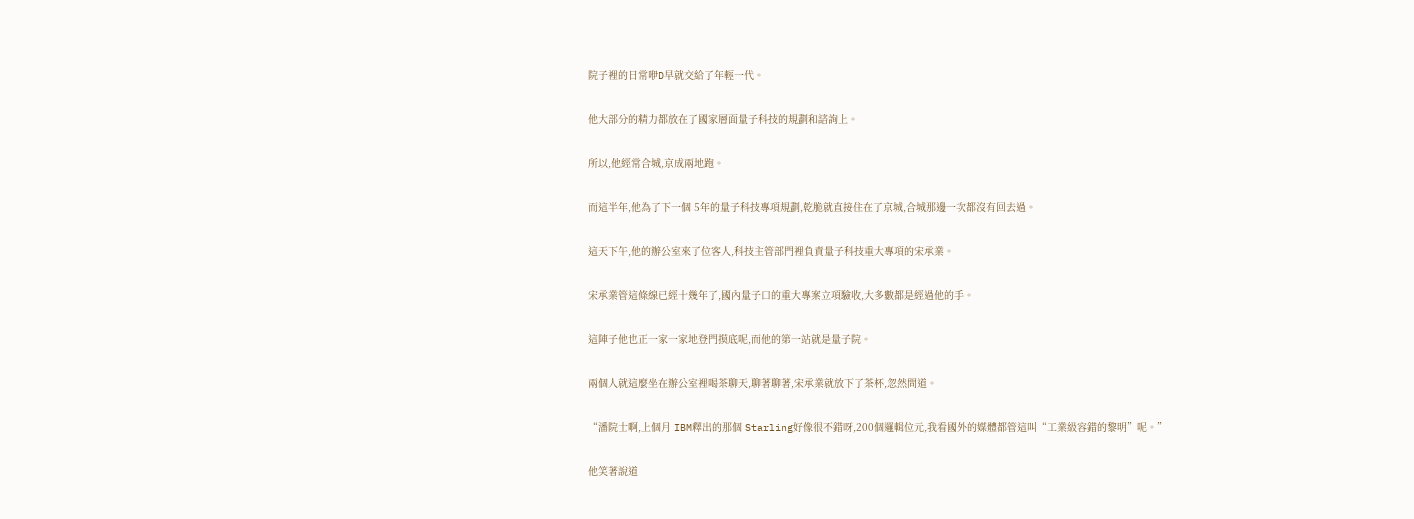院子裡的日常咿D早就交給了年輕一代。

他大部分的精力都放在了國家層面量子科技的規劃和諮詢上。

所以,他經常合城,京成兩地跑。

而這半年,他為了下一個 5年的量子科技專項規劃,乾脆就直接住在了京城,合城那邊一次都沒有回去過。

這天下午,他的辦公室來了位客人,科技主管部門裡負責量子科技重大專項的宋承業。

宋承業管這條線已經十幾年了,國內量子口的重大專案立項驗收,大多數都是經過他的手。

這陣子他也正一家一家地登門摸底呢,而他的第一站就是量子院。

兩個人就這麼坐在辦公室裡喝茶聊天,聊著聊著,宋承業就放下了茶杯,忽然問道。

“潘院士啊,上個月 IBM釋出的那個 Starling好像很不錯呀,200個邏輯位元,我看國外的媒體都管這叫“工業級容錯的黎明”呢。”

他笑著說道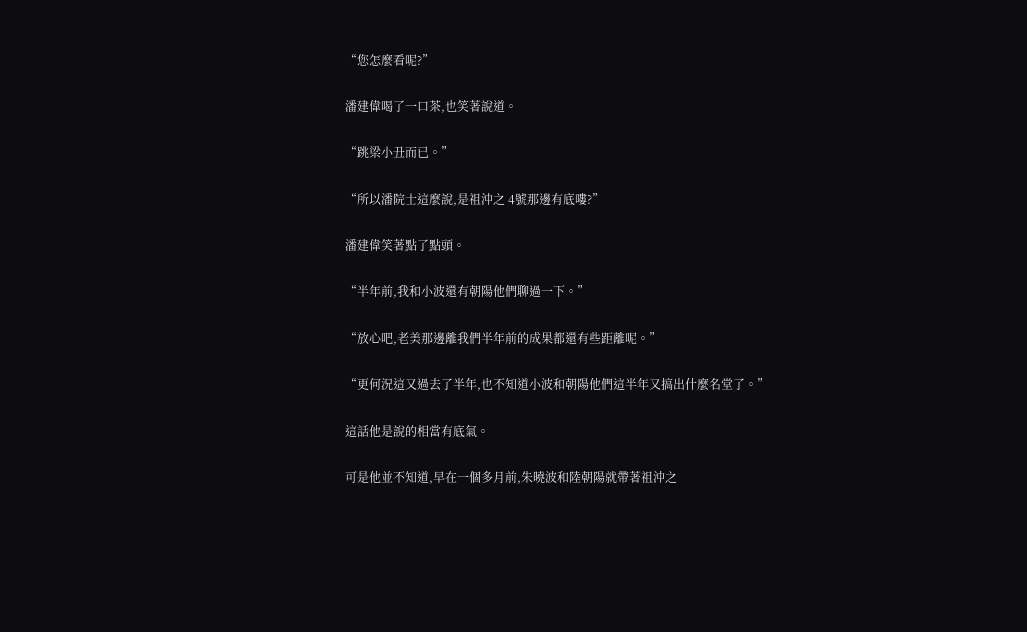“您怎麼看呢?”

潘建偉喝了一口茶,也笑著說道。

“跳梁小丑而已。”

“所以潘院士這麼說,是祖沖之 4號那邊有底嘍?”

潘建偉笑著點了點頭。

“半年前,我和小波還有朝陽他們聊過一下。”

“放心吧,老美那邊離我們半年前的成果都還有些距離呢。”

“更何況這又過去了半年,也不知道小波和朝陽他們這半年又搞出什麼名堂了。”

這話他是說的相當有底氣。

可是他並不知道,早在一個多月前,朱曉波和陸朝陽就帶著祖沖之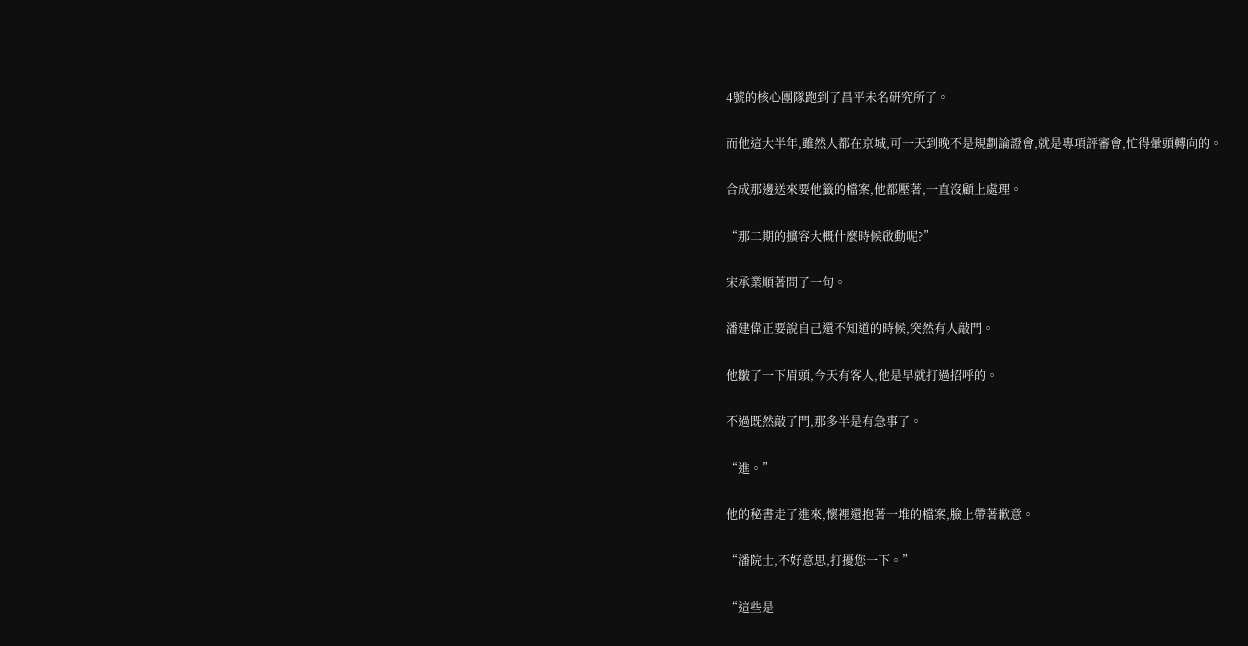4號的核心團隊跑到了昌平未名研究所了。

而他這大半年,雖然人都在京城,可一天到晚不是規劃論證會,就是專項評審會,忙得暈頭轉向的。

合成那邊送來要他籤的檔案,他都壓著,一直沒顧上處理。

“那二期的擴容大概什麼時候啟動呢?”

宋承業順著問了一句。

潘建偉正要說自己還不知道的時候,突然有人敲門。

他皺了一下眉頭,今天有客人,他是早就打過招呼的。

不過既然敲了門,那多半是有急事了。

“進。”

他的秘書走了進來,懷裡還抱著一堆的檔案,臉上帶著歉意。

“潘院士,不好意思,打擾您一下。”

“這些是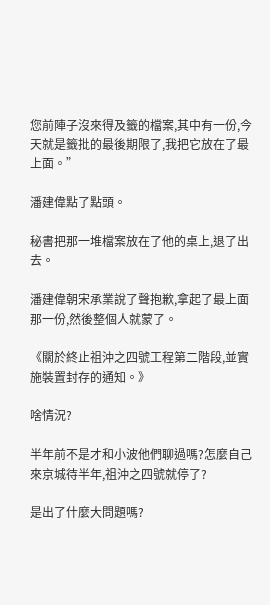您前陣子沒來得及籤的檔案,其中有一份,今天就是籤批的最後期限了,我把它放在了最上面。”

潘建偉點了點頭。

秘書把那一堆檔案放在了他的桌上,退了出去。

潘建偉朝宋承業說了聲抱歉,拿起了最上面那一份,然後整個人就蒙了。

《關於終止祖沖之四號工程第二階段,並實施裝置封存的通知。》

啥情況?

半年前不是才和小波他們聊過嗎?怎麼自己來京城待半年,祖沖之四號就停了?

是出了什麼大問題嗎?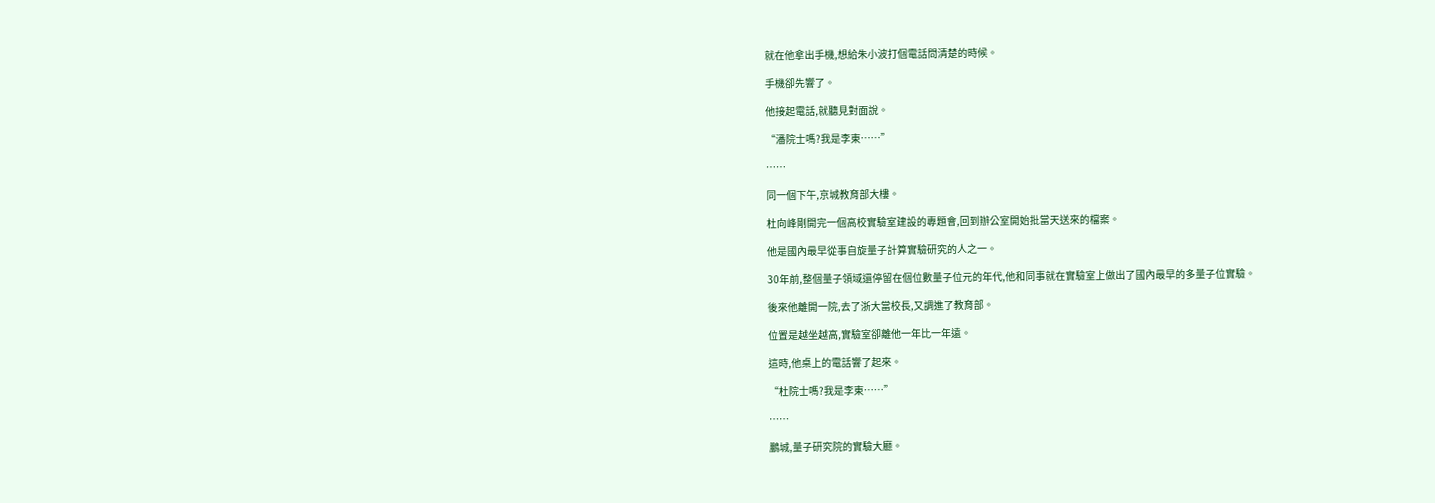就在他拿出手機,想給朱小波打個電話問清楚的時候。

手機卻先響了。

他接起電話,就聽見對面說。

“潘院士嗎?我是李東……”

……

同一個下午,京城教育部大樓。

杜向峰剛開完一個高校實驗室建設的專題會,回到辦公室開始批當天送來的檔案。

他是國內最早從事自旋量子計算實驗研究的人之一。

30年前,整個量子領域還停留在個位數量子位元的年代,他和同事就在實驗室上做出了國內最早的多量子位實驗。

後來他離開一院,去了浙大當校長,又調進了教育部。

位置是越坐越高,實驗室卻離他一年比一年遠。

這時,他桌上的電話響了起來。

“杜院士嗎?我是李東……”

……

鵬城,量子研究院的實驗大廳。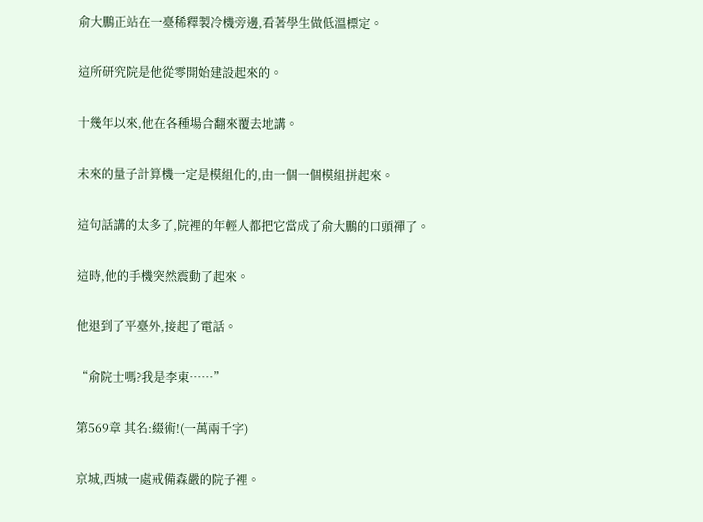俞大鵬正站在一臺稀釋製冷機旁邊,看著學生做低溫標定。

這所研究院是他從零開始建設起來的。

十幾年以來,他在各種場合翻來覆去地講。

未來的量子計算機一定是模組化的,由一個一個模組拼起來。

這句話講的太多了,院裡的年輕人都把它當成了俞大鵬的口頭禪了。

這時,他的手機突然震動了起來。

他退到了平臺外,接起了電話。

“俞院士嗎?我是李東……”

第569章 其名:綴術!(一萬兩千字)

京城,西城一處戒備森嚴的院子裡。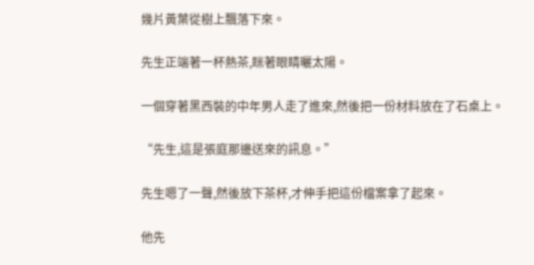幾片黃葉從樹上飄落下來。

先生正端著一杯熱茶,眯著眼睛曬太陽。

一個穿著黑西裝的中年男人走了進來,然後把一份材料放在了石桌上。

“先生,這是張庭那邊送來的訊息。”

先生嗯了一聲,然後放下茶杯,才伸手把這份檔案拿了起來。

他先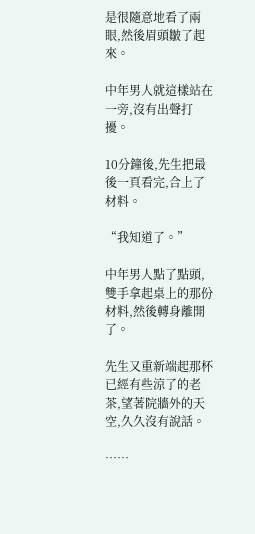是很隨意地看了兩眼,然後眉頭皺了起來。

中年男人就這樣站在一旁,沒有出聲打擾。

10分鐘後,先生把最後一頁看完,合上了材料。

“我知道了。”

中年男人點了點頭,雙手拿起桌上的那份材料,然後轉身離開了。

先生又重新端起那杯已經有些涼了的老茶,望著院牆外的天空,久久沒有說話。

……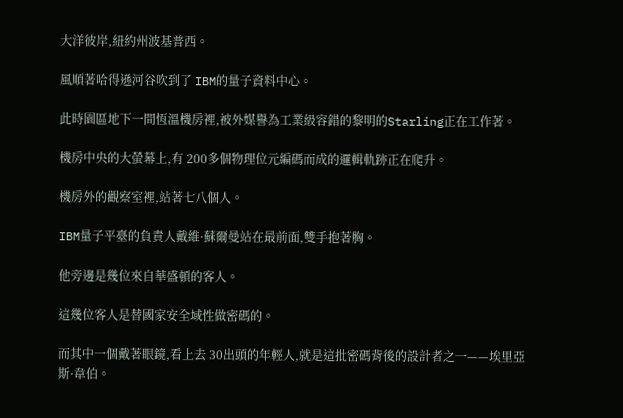大洋彼岸,紐約州波基普西。

風順著哈得遜河谷吹到了 IBM的量子資料中心。

此時園區地下一間恆溫機房裡,被外媒譽為工業級容錯的黎明的Starling正在工作著。

機房中央的大螢幕上,有 200多個物理位元編碼而成的邏輯軌跡正在爬升。

機房外的觀察室裡,站著七八個人。

IBM量子平臺的負責人戴維·蘇爾曼站在最前面,雙手抱著胸。

他旁邊是幾位來自華盛頓的客人。

這幾位客人是替國家安全域性做密碼的。

而其中一個戴著眼鏡,看上去 30出頭的年輕人,就是這批密碼背後的設計者之一——埃里亞斯·韋伯。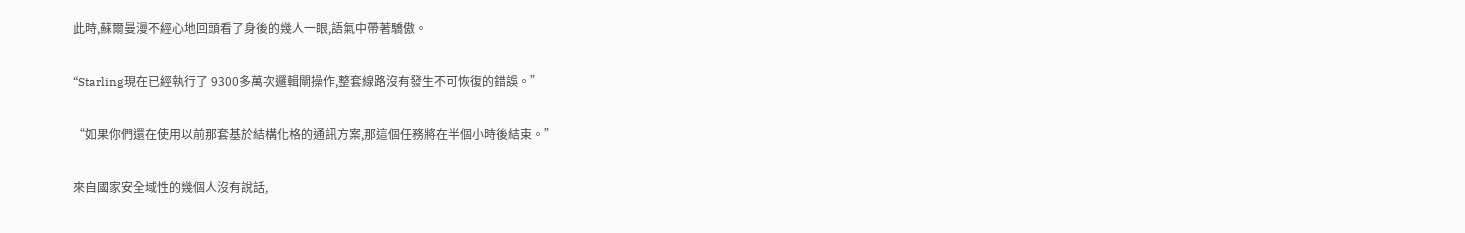此時,蘇爾曼漫不經心地回頭看了身後的幾人一眼,語氣中帶著驕傲。

“Starling現在已經執行了 9300多萬次邏輯閘操作,整套線路沒有發生不可恢復的錯誤。”

“如果你們還在使用以前那套基於結構化格的通訊方案,那這個任務將在半個小時後結束。”

來自國家安全域性的幾個人沒有說話,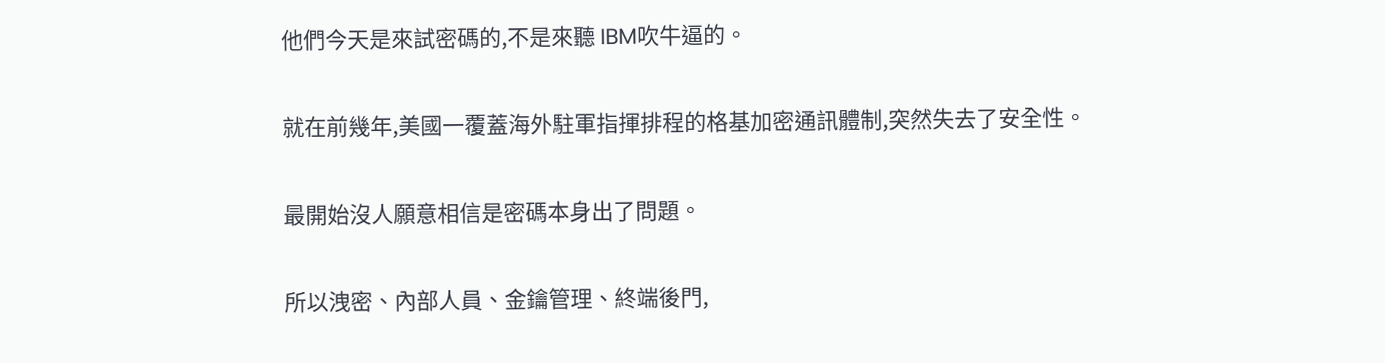他們今天是來試密碼的,不是來聽 IBM吹牛逼的。

就在前幾年,美國一覆蓋海外駐軍指揮排程的格基加密通訊體制,突然失去了安全性。

最開始沒人願意相信是密碼本身出了問題。

所以洩密、內部人員、金鑰管理、終端後門,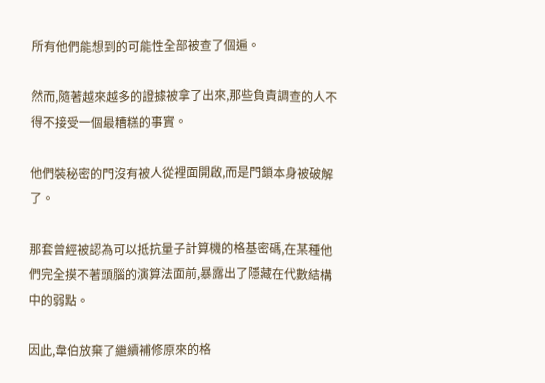所有他們能想到的可能性全部被查了個遍。

然而,隨著越來越多的證據被拿了出來,那些負責調查的人不得不接受一個最糟糕的事實。

他們裝秘密的門沒有被人從裡面開啟,而是門鎖本身被破解了。

那套曾經被認為可以抵抗量子計算機的格基密碼,在某種他們完全摸不著頭腦的演算法面前,暴露出了隱藏在代數結構中的弱點。

因此,韋伯放棄了繼續補修原來的格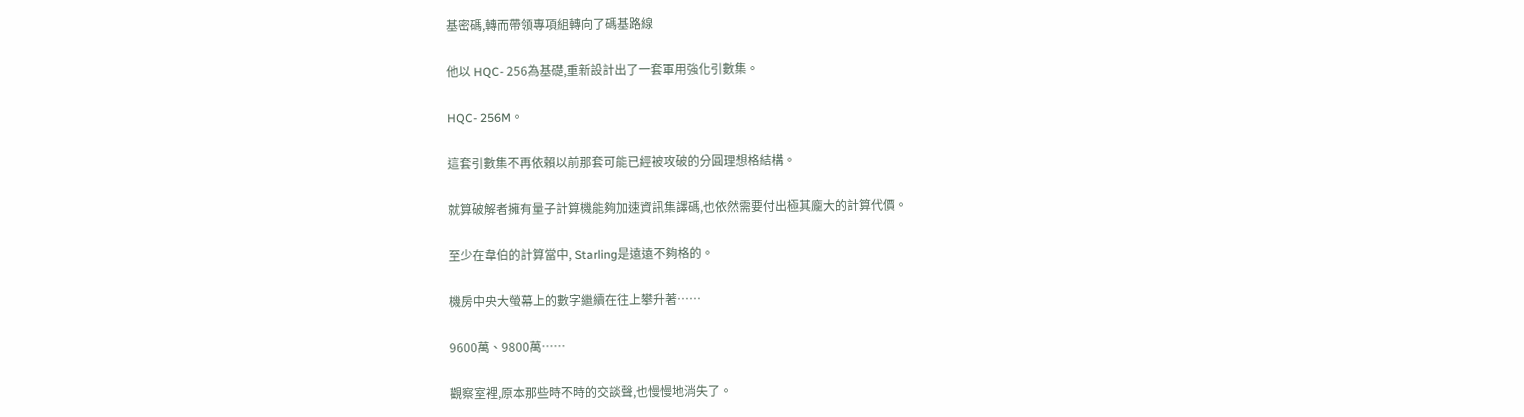基密碼,轉而帶領專項組轉向了碼基路線

他以 HQC- 256為基礎,重新設計出了一套軍用強化引數集。

HQC- 256M。

這套引數集不再依賴以前那套可能已經被攻破的分圓理想格結構。

就算破解者擁有量子計算機能夠加速資訊集譯碼,也依然需要付出極其龐大的計算代價。

至少在韋伯的計算當中, Starling是遠遠不夠格的。

機房中央大螢幕上的數字繼續在往上攀升著……

9600萬、9800萬……

觀察室裡,原本那些時不時的交談聲,也慢慢地消失了。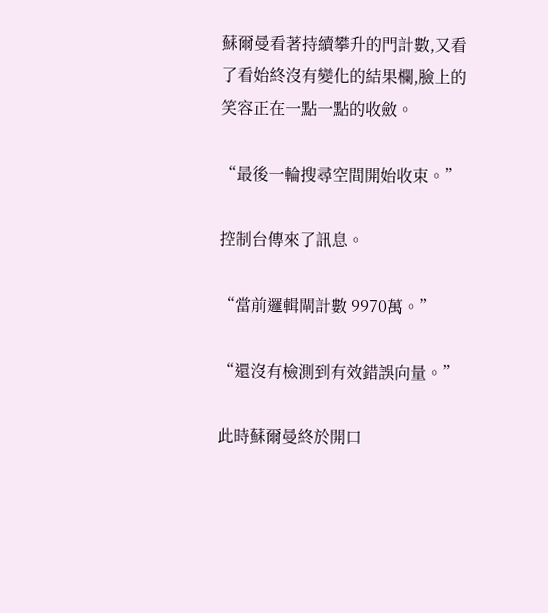蘇爾曼看著持續攀升的門計數,又看了看始終沒有變化的結果欄,臉上的笑容正在一點一點的收斂。

“最後一輪搜尋空間開始收束。”

控制台傳來了訊息。

“當前邏輯閘計數 9970萬。”

“還沒有檢測到有效錯誤向量。”

此時蘇爾曼終於開口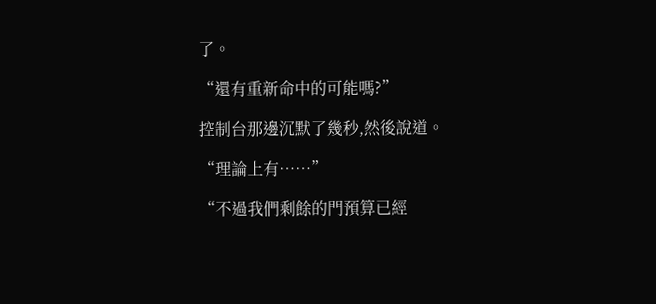了。

“還有重新命中的可能嗎?”

控制台那邊沉默了幾秒,然後說道。

“理論上有……”

“不過我們剩餘的門預算已經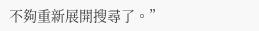不夠重新展開搜尋了。”